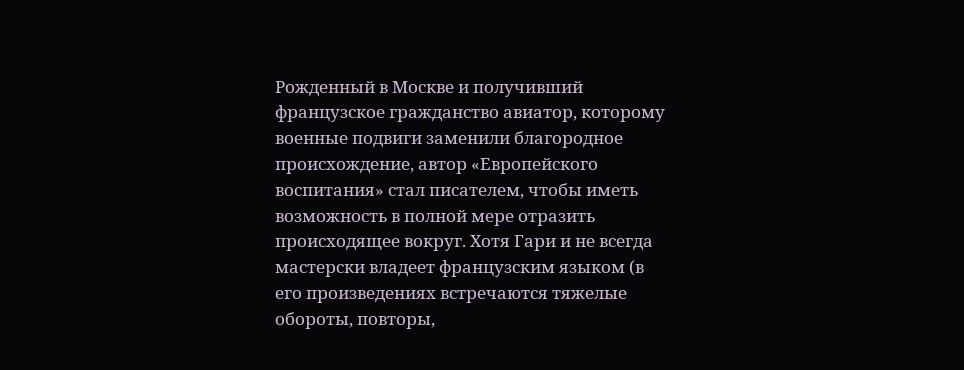Рожденный в Москве и получивший французское гражданство авиатор, которому военные подвиги заменили благородное происхождение, автор «Европейского воспитания» стал писателем, чтобы иметь возможность в полной мере отразить происходящее вокруг. Хотя Гари и не всегда мастерски владеет французским языком (в его произведениях встречаются тяжелые обороты, повторы,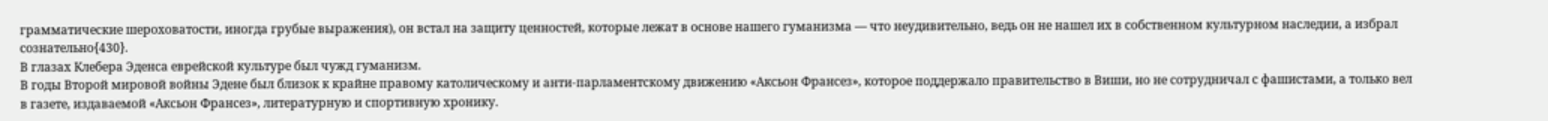грамматические шероховатости, иногда грубые выражения), он встал на защиту ценностей, которые лежат в основе нашего гуманизма — что неудивительно, ведь он не нашел их в собственном культурном наследии, а избрал сознательно{430}.
В глазах Клебера Эденса еврейской культуре был чужд гуманизм.
В годы Второй мировой войны Эдене был близок к крайне правому католическому и анти-парламентскому движению «Аксьон Франсез», которое поддержало правительство в Виши, но не сотрудничал с фашистами, а только вел в газете, издаваемой «Аксьон Франсез», литературную и спортивную хронику.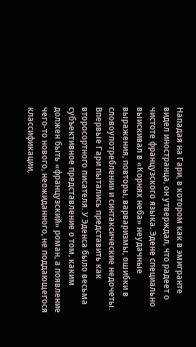Нападая на Гари, в котором как в эмигранте видел иностранца, он утверждал, что радеет о чистоте французского языка. Эдене специально выискивал в «Корнях неба» неудачные выражения, повторы, варваризмы, ошибки в словоупотреблении и синтаксические недочеты. Впервые Гари пытались представить как второсортного писателя. У Эденса было весьма субъективное представление о том, каким должен быть «французский» роман, а появление чего-то нового, неожиданного, не поддающегося классификации,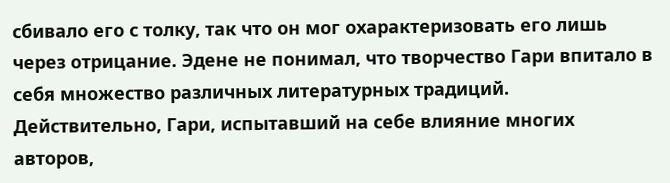сбивало его с толку, так что он мог охарактеризовать его лишь через отрицание. Эдене не понимал, что творчество Гари впитало в себя множество различных литературных традиций. Действительно, Гари, испытавший на себе влияние многих авторов,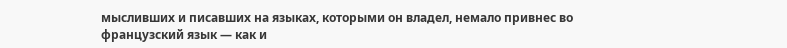мысливших и писавших на языках, которыми он владел, немало привнес во французский язык — как и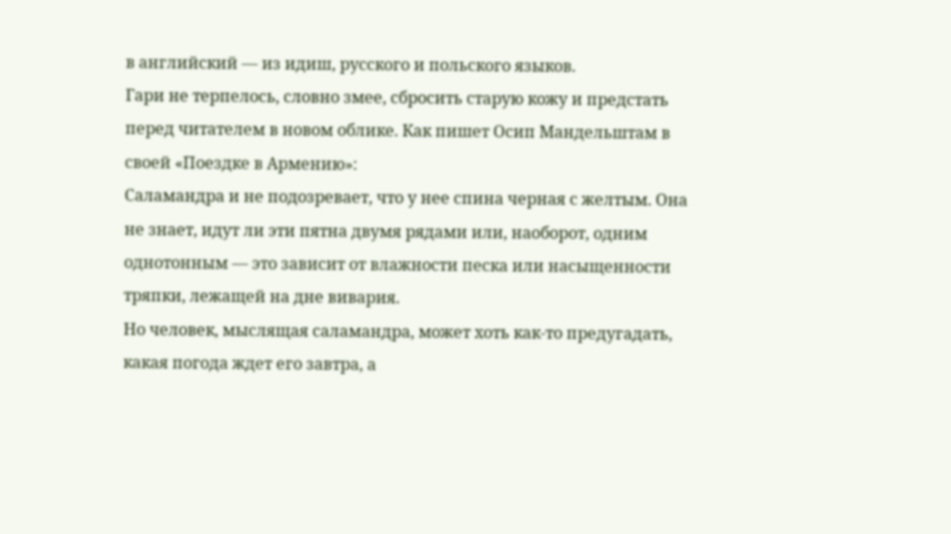в английский — из идиш, русского и польского языков.
Гари не терпелось, словно змее, сбросить старую кожу и предстать перед читателем в новом облике. Как пишет Осип Мандельштам в своей «Поездке в Армению»:
Саламандра и не подозревает, что у нее спина черная с желтым. Она не знает, идут ли эти пятна двумя рядами или, наоборот, одним однотонным — это зависит от влажности песка или насыщенности тряпки, лежащей на дне вивария.
Но человек, мыслящая саламандра, может хоть как-то предугадать, какая погода ждет его завтра, а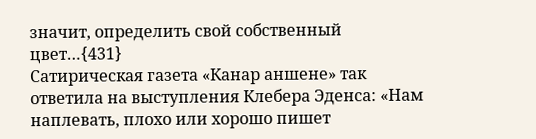значит, определить свой собственный цвет…{431}
Сатирическая газета «Канар аншене» так ответила на выступления Клебера Эденса: «Нам наплевать, плохо или хорошо пишет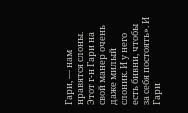Гари, — нам нравятся слоны. Этот г-н Гари на свой манер очень даже милый слоник. И у него есть бивни, чтобы за себя постоять». И Гари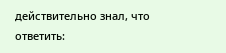действительно знал, что ответить: